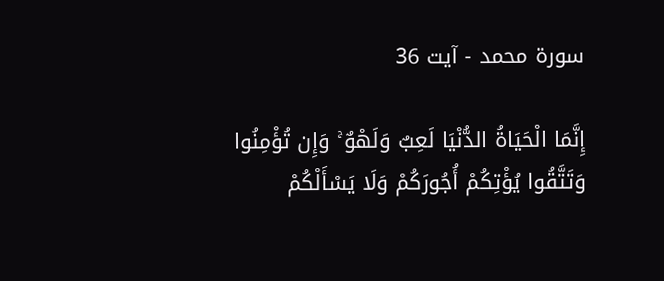سورة محمد - آیت 36

إِنَّمَا الْحَيَاةُ الدُّنْيَا لَعِبٌ وَلَهْوٌ ۚ وَإِن تُؤْمِنُوا وَتَتَّقُوا يُؤْتِكُمْ أُجُورَكُمْ وَلَا يَسْأَلْكُمْ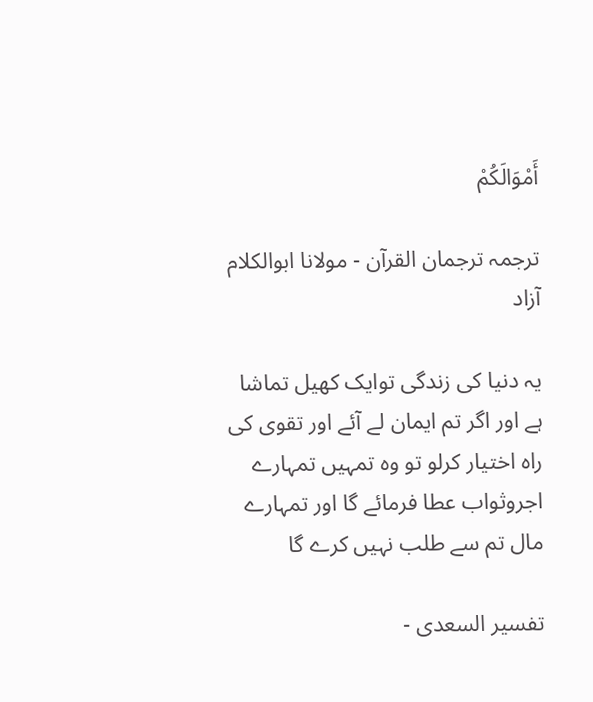أَمْوَالَكُمْ

ترجمہ ترجمان القرآن - مولانا ابوالکلام آزاد

یہ دنیا کی زندگی توایک کھیل تماشا ہے اور اگر تم ایمان لے آئے اور تقوی کی راہ اختیار کرلو تو وہ تمہیں تمہارے اجروثواب عطا فرمائے گا اور تمہارے مال تم سے طلب نہیں کرے گا

تفسیر السعدی -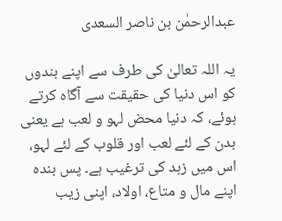عبدالرحمٰن بن ناصر السعدی

یہ اللہ تعالیٰ کی طرف سے اپنے بندوں کو اس دنیا کی حقیقت سے آگاہ کرتے ہوئے، کہ دنیا محض لہو و لعب ہے یعنی بدن کے لئے لعب اور قلوب کے لئے لہو، اس میں زہد کی ترغیب ہے۔ پس بندہ اپنے مال و متاع، اولاد، اپنی زیب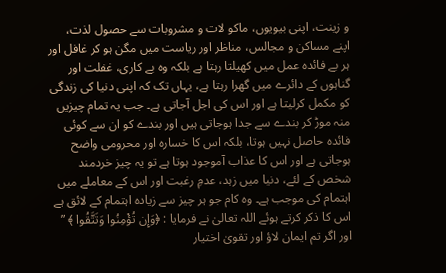و زینت، اپنی بیویوں، ماکو لات و مشروبات سے حصول لذت، اپنے مساکن و مجالس، مناظر اور ریاست میں مگن ہو کر غافل اور ہر بے فائدہ عمل میں کھیلتا رہتا ہے بلکہ وہ بے کاری، غفلت اور گناہوں کے دائرے میں گھرا رہتا ہے، یہاں تک کہ اپنی دنیا کی زندگی کو مکمل کرلیتا ہے اور اس کی اجل آجاتی ہے۔ جب یہ تمام چیزیں منہ موڑ کر بندے سے جدا ہوجاتی ہیں اور بندے کو ان سے کوئی فائدہ حاصل نہیں ہوتا، بلکہ اس کا خسارہ اور محرومی واضح ہوجاتی ہے اور اس کا عذاب آموجود ہوتا ہے تو یہ چیز خردمند شخص کے لئے، دنیا میں زہد، عدمِ رغبت اور اس کے معاملے میں اہتمام کی موجب ہے۔ وہ کام جو ہر چیز سے زیادہ اہتمام کے لائق ہے اس کا ذکر کرتے ہوئے اللہ تعالیٰ نے فرمایا : ﴿وَإِن تُؤْمِنُوا وَتَتَّقُوا ﴾ ” اور اگر تم ایمان لاؤ اور تقویٰ اختیار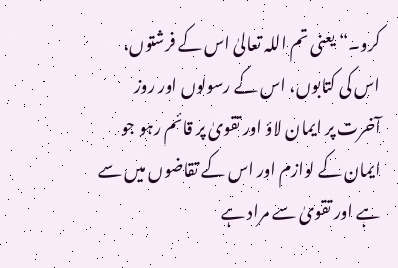کرو۔“ یعنی تم اللہ تعالیٰ اس کے فرشتوں، اس کی کتابوں، اس کے رسولوں اور روز آخرت پر ایمان لاؤ اور تقویٰ پر قائم رہو جو ایمان کے لوازم اور اس کے تقاضوں میں سے ہے اور تقویٰ سے مراد ہے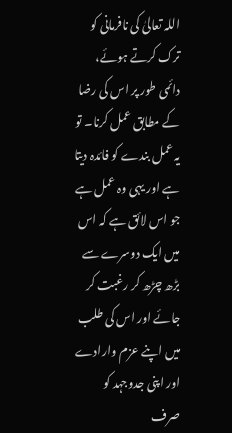اللہ تعالیٰ کی نافرمانی کو ترک کرتے ہوئے، دائمی طور پر اس کی رضا کے مطابق عمل کرنا۔ تو یہ عمل بندے کو فائدہ دیتا ہے اور یہی وہ عمل ہے جو اس لائق ہے کہ اس میں ایک دوسرے سے بڑھ چڑھ کر رغبت کر جائے اور اس کی طلب میں اپنے عزم وارادے اور اپنی جدوجہد کو صرف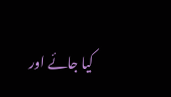کیا جائے اور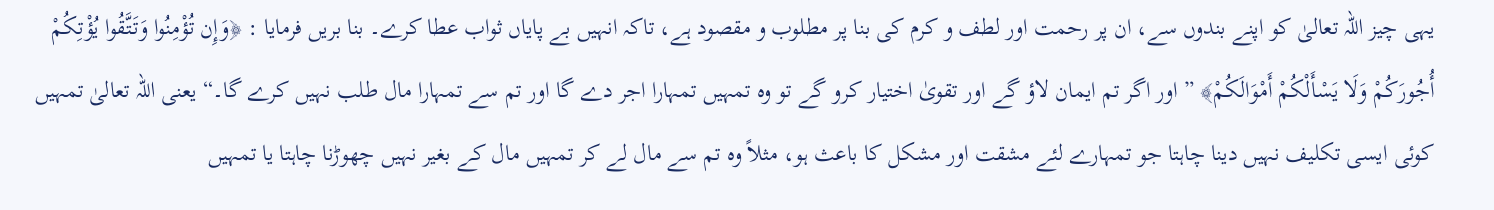یہی چیز اللہ تعالیٰ کو اپنے بندوں سے، ان پر رحمت اور لطف و کرم کی بنا پر مطلوب و مقصود ہے، تاکہ انہیں بے پایاں ثواب عطا کرے۔ بنا بریں فرمایا : ﴿وَإِن تُؤْمِنُوا وَتَتَّقُوا يُؤْتِكُمْ أُجُورَكُمْ وَلَا يَسْأَلْكُمْ أَمْوَالَكُمْ﴾ ” اور اگر تم ایمان لاؤ گے اور تقویٰ اختیار کرو گے تو وہ تمہیں تمہارا اجر دے گا اور تم سے تمہارا مال طلب نہیں کرے گا۔“ یعنی اللہ تعالیٰ تمہیں کوئی ایسی تکلیف نہیں دینا چاہتا جو تمہارے لئے مشقت اور مشکل کا باعث ہو، مثلاً وہ تم سے مال لے کر تمہیں مال کے بغیر نہیں چھوڑنا چاہتا یا تمہیں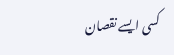کسی ایسے نقصان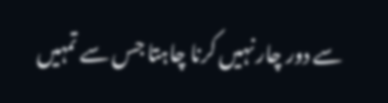سے دور چار نہیں کرنا چاہتا جس سے تمہیں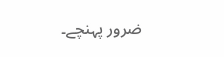ضرور پہنچے۔